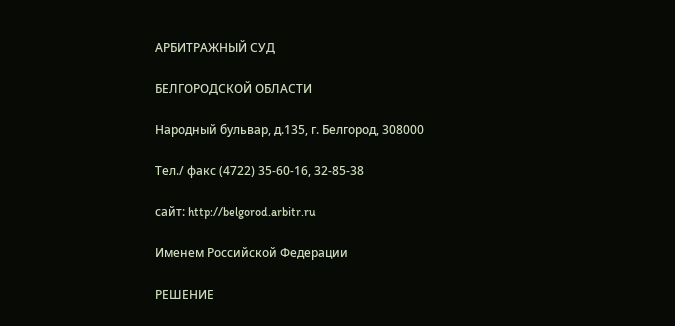АРБИТРАЖНЫЙ СУД

БЕЛГОРОДСКОЙ ОБЛАСТИ

Народный бульвар, д.135, г. Белгород, 308000

Тел./ факс (4722) 35-60-16, 32-85-38

сайт: http://belgorod.arbitr.ru

Именем Российской Федерации

РЕШЕНИЕ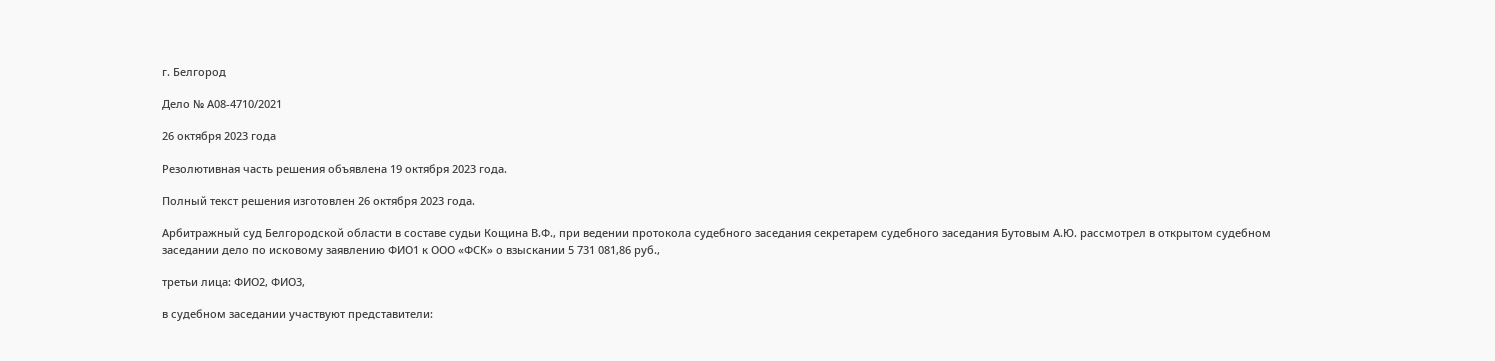г. Белгород

Дело № А08-4710/2021

26 октября 2023 года

Резолютивная часть решения объявлена 19 октября 2023 года.

Полный текст решения изготовлен 26 октября 2023 года.

Арбитражный суд Белгородской области в составе судьи Кощина В.Ф., при ведении протокола судебного заседания секретарем судебного заседания Бутовым А.Ю. рассмотрел в открытом судебном заседании дело по исковому заявлению ФИО1 к ООО «ФСК» о взыскании 5 731 081,86 руб.,

третьи лица: ФИО2, ФИО3,

в судебном заседании участвуют представители: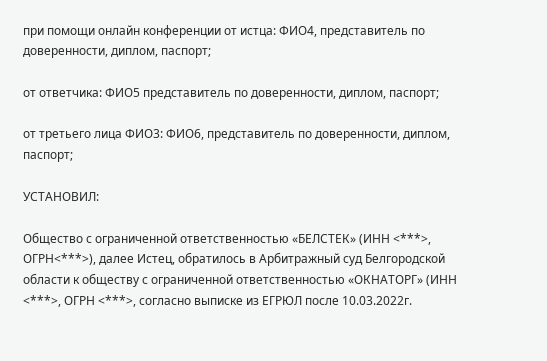при помощи онлайн конференции от истца: ФИО4, представитель по доверенности, диплом, паспорт;

от ответчика: ФИО5 представитель по доверенности, диплом, паспорт;

от третьего лица ФИО3: ФИО6, представитель по доверенности, диплом, паспорт;

УСТАНОВИЛ:

Общество с ограниченной ответственностью «БЕЛСТЕК» (ИНН <***>, ОГРН<***>), далее Истец, обратилось в Арбитражный суд Белгородской области к обществу с ограниченной ответственностью «ОКНАТОРГ» (ИНН <***>, ОГРН <***>, согласно выписке из ЕГРЮЛ после 10.03.2022г.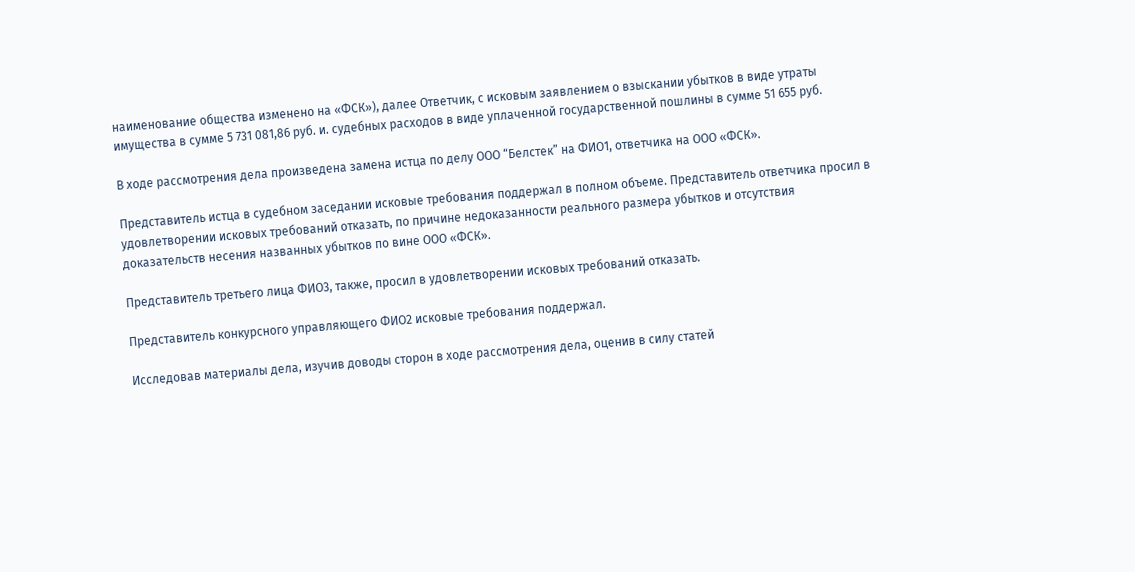наименование общества изменено на «ФСК»), далее Ответчик, с исковым заявлением о взыскании убытков в виде утраты имущества в сумме 5 731 081,86 руб. и. судебных расходов в виде уплаченной государственной пошлины в сумме 51 655 руб.

В ходе рассмотрения дела произведена замена истца по делу ООО “Белстек” на ФИО1, ответчика на ООО «ФСК».

Представитель истца в судебном заседании исковые требования поддержал в полном объеме. Представитель ответчика просил в удовлетворении исковых требований отказать, по причине недоказанности реального размера убытков и отсутствия доказательств несения названных убытков по вине ООО «ФСК».

Представитель третьего лица ФИО3, также, просил в удовлетворении исковых требований отказать.

Представитель конкурсного управляющего ФИО2 исковые требования поддержал.

Исследовав материалы дела, изучив доводы сторон в ходе рассмотрения дела, оценив в силу статей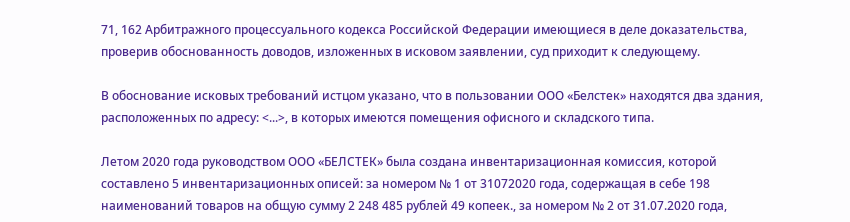71, 162 Арбитражного процессуального кодекса Российской Федерации имеющиеся в деле доказательства, проверив обоснованность доводов, изложенных в исковом заявлении, суд приходит к следующему.

В обоснование исковых требований истцом указано, что в пользовании ООО «Белстек» находятся два здания, расположенных по адресу: <...>, в которых имеются помещения офисного и складского типа.

Летом 2020 года руководством ООО «БЕЛСТЕК» была создана инвентаризационная комиссия, которой составлено 5 инвентаризационных описей: за номером № 1 от 31072020 года, содержащая в себе 198 наименований товаров на общую сумму 2 248 485 рублей 49 копеек., за номером № 2 от 31.07.2020 года,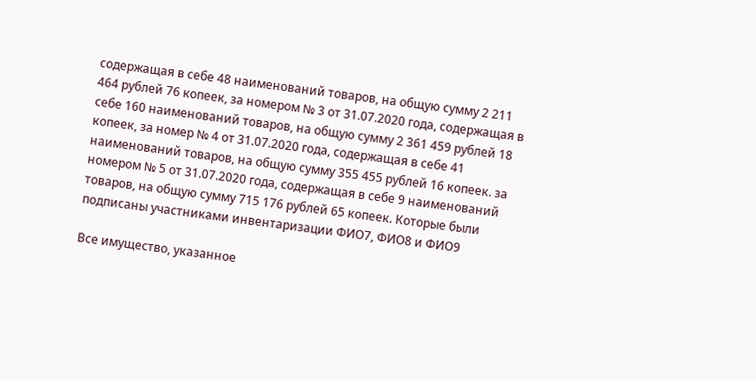содержащая в себе 48 наименований товаров, на общую сумму 2 211 464 рублей 76 копеек, за номером № 3 от 31.07.2020 года, содержащая в себе 160 наименований товаров, на общую сумму 2 361 459 рублей 18 копеек, за номер № 4 от 31.07.2020 года, содержащая в себе 41 наименований товаров, на общую сумму 355 455 рублей 16 копеек. за номером № 5 от 31.07.2020 года, содержащая в себе 9 наименований товаров, на общую сумму 715 176 рублей 65 копеек. Которые были подписаны участниками инвентаризации ФИО7, ФИО8 и ФИО9

Все имущество, указанное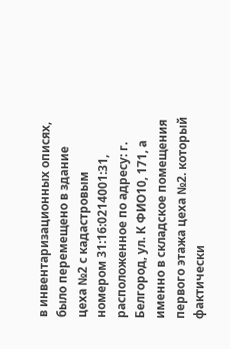в инвентаризационных описях, было перемещено в здание цеха №2 с кадастровым номером 31:16:0214001:31, расположенное по адресу: г. Белгород, ул. К ФИО10, 171, а именно в складское помещения первого этажа цеха №2. который фактически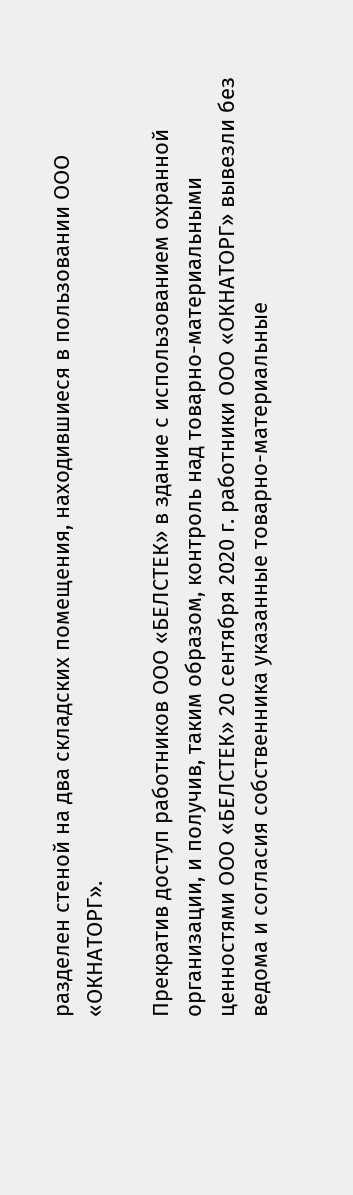разделен стеной на два складских помещения, находившиеся в пользовании ООО «ОКНАТОРГ».

Прекратив доступ работников ООО «БЕЛСТЕК» в здание с использованием охранной организации, и получив, таким образом, контроль над товарно-материальными ценностями ООО «БЕЛСТЕК» 20 сентября 2020 г. работники ООО «ОКНАТОРГ» вывезли без ведома и согласия собственника указанные товарно-материальные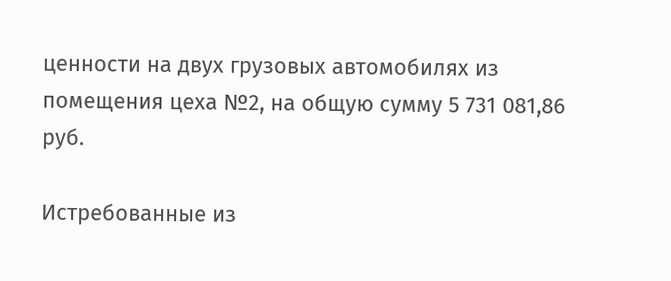ценности на двух грузовых автомобилях из помещения цеха №2, на общую сумму 5 731 081,86 руб.

Истребованные из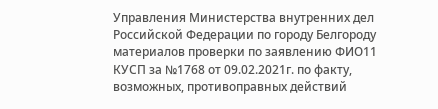Управления Министерства внутренних дел Российской Федерации по городу Белгороду материалов проверки по заявлению ФИО11 КУСП за №1768 от 09.02.2021г. по факту, возможных, противоправных действий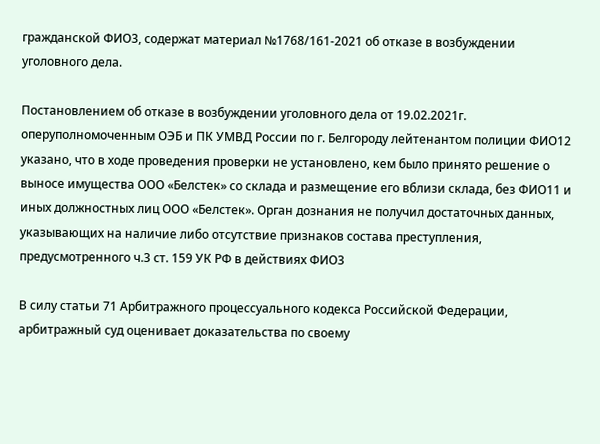гражданской ФИО3, содержат материал №1768/161-2021 об отказе в возбуждении уголовного дела.

Постановлением об отказе в возбуждении уголовного дела от 19.02.2021г. оперуполномоченным ОЭБ и ПК УМВД России по г. Белгороду лейтенантом полиции ФИО12 указано, что в ходе проведения проверки не установлено, кем было принято решение о выносе имущества ООО «Белстек» со склада и размещение его вблизи склада, без ФИО11 и иных должностных лиц ООО «Белстек». Орган дознания не получил достаточных данных, указывающих на наличие либо отсутствие признаков состава преступления, предусмотренного ч.3 ст. 159 УК РФ в действиях ФИО3

В силу статьи 71 Арбитражного процессуального кодекса Российской Федерации, арбитражный суд оценивает доказательства по своему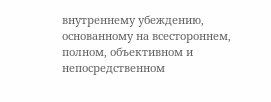внутреннему убеждению, основанному на всестороннем, полном, объективном и непосредственном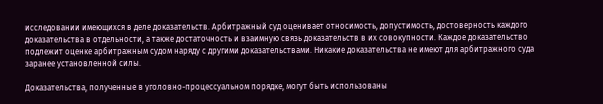исследовании имеющихся в деле доказательств. Арбитражный суд оценивает относимость, допустимость, достоверность каждого доказательства в отдельности, а также достаточность и взаимную связь доказательств в их совокупности. Каждое доказательство подлежит оценке арбитражным судом наряду с другими доказательствами. Никакие доказательства не имеют для арбитражного суда заранее установленной силы.

Доказательства, полученные в уголовно-процессуальном порядке, могут быть использованы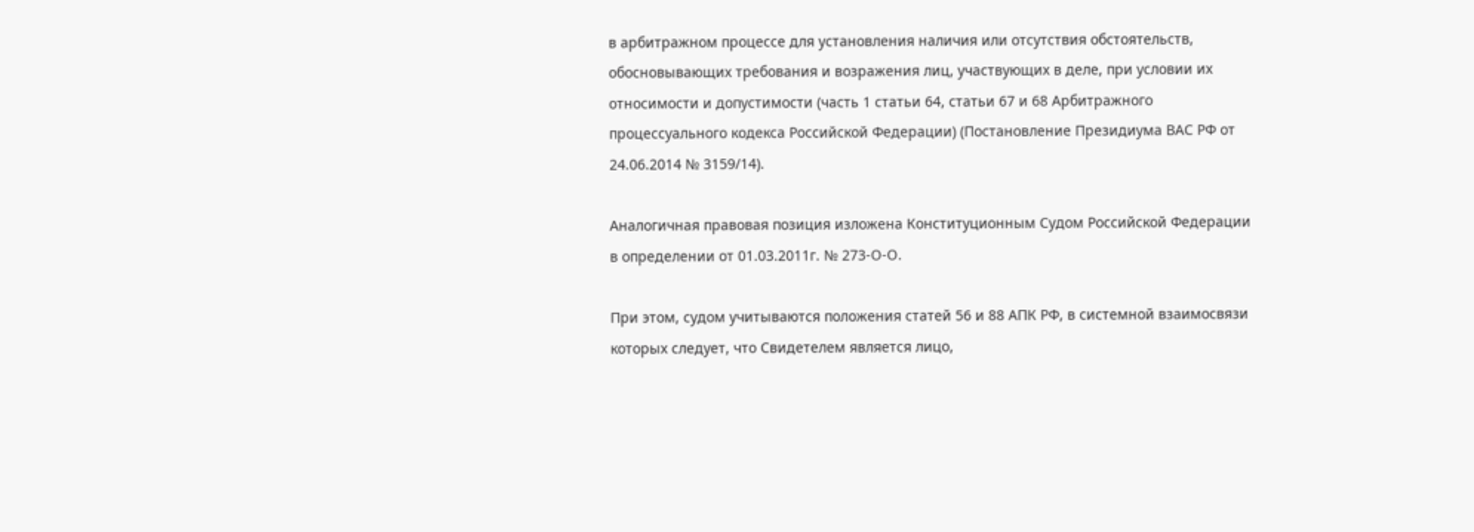в арбитражном процессе для установления наличия или отсутствия обстоятельств, обосновывающих требования и возражения лиц, участвующих в деле, при условии их относимости и допустимости (часть 1 статьи 64, статьи 67 и 68 Арбитражного процессуального кодекса Российской Федерации) (Постановление Президиума ВАС РФ от 24.06.2014 № 3159/14).

Аналогичная правовая позиция изложена Конституционным Судом Российской Федерации в определении от 01.03.2011г. № 273-О-О.

При этом, судом учитываются положения статей 56 и 88 АПК РФ, в системной взаимосвязи которых следует, что Свидетелем является лицо,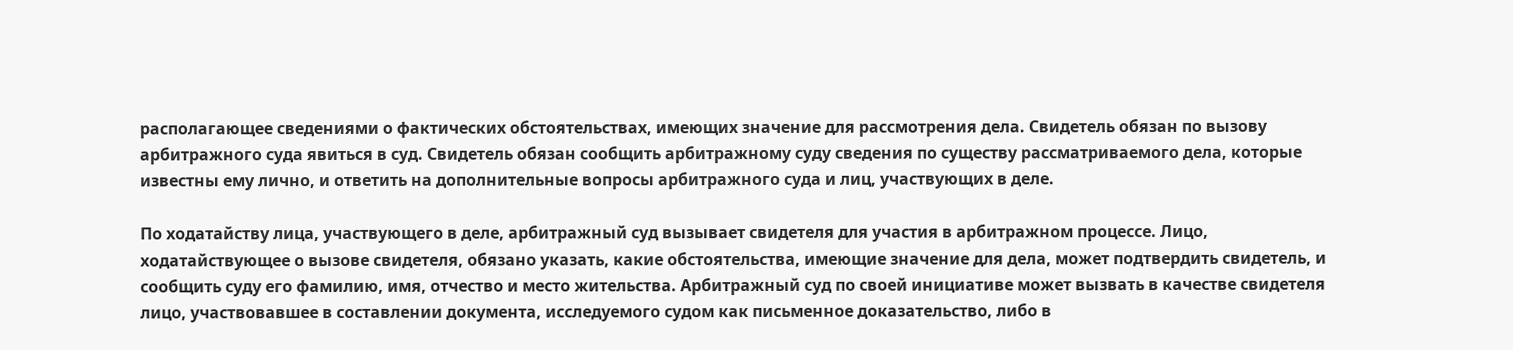располагающее сведениями о фактических обстоятельствах, имеющих значение для рассмотрения дела. Свидетель обязан по вызову арбитражного суда явиться в суд. Свидетель обязан сообщить арбитражному суду сведения по существу рассматриваемого дела, которые известны ему лично, и ответить на дополнительные вопросы арбитражного суда и лиц, участвующих в деле.

По ходатайству лица, участвующего в деле, арбитражный суд вызывает свидетеля для участия в арбитражном процессе. Лицо, ходатайствующее о вызове свидетеля, обязано указать, какие обстоятельства, имеющие значение для дела, может подтвердить свидетель, и сообщить суду его фамилию, имя, отчество и место жительства. Арбитражный суд по своей инициативе может вызвать в качестве свидетеля лицо, участвовавшее в составлении документа, исследуемого судом как письменное доказательство, либо в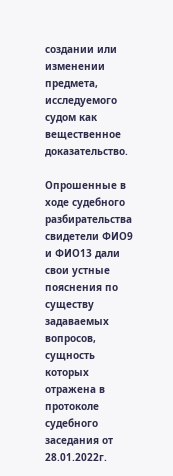создании или изменении предмета, исследуемого судом как вещественное доказательство.

Опрошенные в ходе судебного разбирательства свидетели ФИО9 и ФИО13 дали свои устные пояснения по существу задаваемых вопросов, сущность которых отражена в протоколе судебного заседания от 28.01.2022г.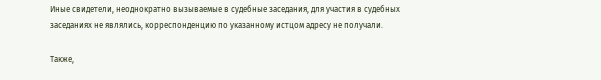Иные свидетели, неоднократно вызываемые в судебные заседания, для участия в судебных заседаниях не являлись, корреспонденцию по указанному истцом адресу не получали.

Также,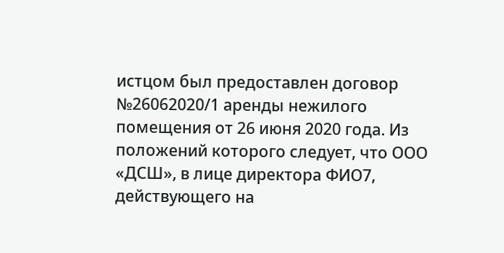истцом был предоставлен договор №26062020/1 аренды нежилого помещения от 26 июня 2020 года. Из положений которого следует, что ООО «ДСШ», в лице директора ФИО7, действующего на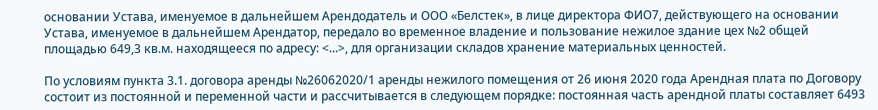основании Устава, именуемое в дальнейшем Арендодатель и ООО «Белстек», в лице директора ФИО7, действующего на основании Устава, именуемое в дальнейшем Арендатор, передало во временное владение и пользование нежилое здание цех №2 общей площадью 649,3 кв.м. находящееся по адресу: <...>, для организации складов хранение материальных ценностей.

По условиям пункта 3.1. договора аренды №26062020/1 аренды нежилого помещения от 26 июня 2020 года Арендная плата по Договору состоит из постоянной и переменной части и рассчитывается в следующем порядке: постоянная часть арендной платы составляет 6493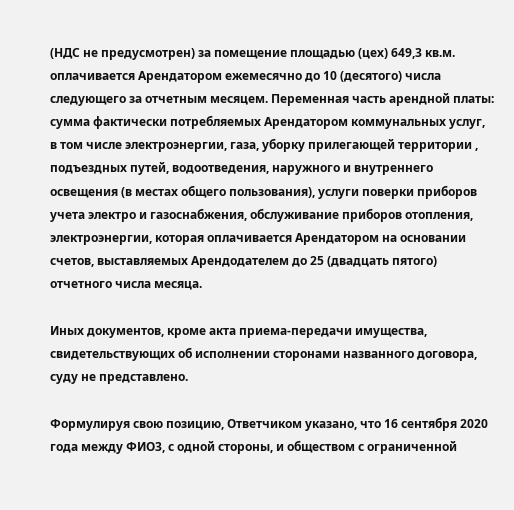(НДС не предусмотрен) за помещение площадью (цех) 649,3 кв.м. оплачивается Арендатором ежемесячно до 10 (десятого) числа следующего за отчетным месяцем. Переменная часть арендной платы: сумма фактически потребляемых Арендатором коммунальных услуг, в том числе электроэнергии, газа, уборку прилегающей территории , подъездных путей, водоотведения, наружного и внутреннего освещения (в местах общего пользования), услуги поверки приборов учета электро и газоснабжения, обслуживание приборов отопления, электроэнергии, которая оплачивается Арендатором на основании счетов, выставляемых Арендодателем до 25 (двадцать пятого) отчетного числа месяца.

Иных документов, кроме акта приема-передачи имущества, свидетельствующих об исполнении сторонами названного договора, суду не представлено.

Формулируя свою позицию, Ответчиком указано, что 16 сентября 2020 года между ФИО3, с одной стороны, и обществом с ограниченной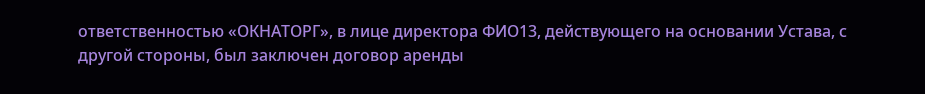ответственностью «ОКНАТОРГ», в лице директора ФИО13, действующего на основании Устава, с другой стороны, был заключен договор аренды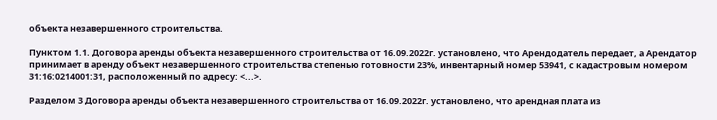объекта незавершенного строительства.

Пунктом 1.1. Договора аренды объекта незавершенного строительства от 16.09.2022г. установлено, что Арендодатель передает, а Арендатор принимает в аренду объект незавершенного строительства степенью готовности 23%, инвентарный номер 53941, с кадастровым номером 31:16:0214001:31, расположенный по адресу: <...>.

Разделом 3 Договора аренды объекта незавершенного строительства от 16.09.2022г. установлено, что арендная плата из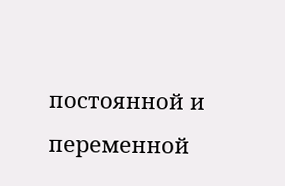постоянной и переменной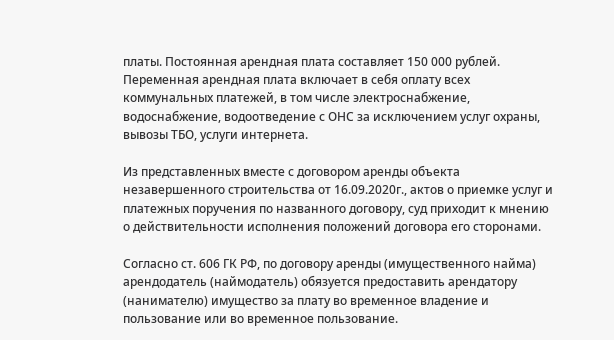платы. Постоянная арендная плата составляет 150 000 рублей. Переменная арендная плата включает в себя оплату всех коммунальных платежей, в том числе электроснабжение, водоснабжение, водоотведение с ОНС за исключением услуг охраны, вывозы ТБО, услуги интернета.

Из представленных вместе с договором аренды объекта незавершенного строительства от 16.09.2020г., актов о приемке услуг и платежных поручения по названного договору, суд приходит к мнению о действительности исполнения положений договора его сторонами.

Согласно ст. 606 ГК РФ, по договору аренды (имущественного найма) арендодатель (наймодатель) обязуется предоставить арендатору (нанимателю) имущество за плату во временное владение и пользование или во временное пользование.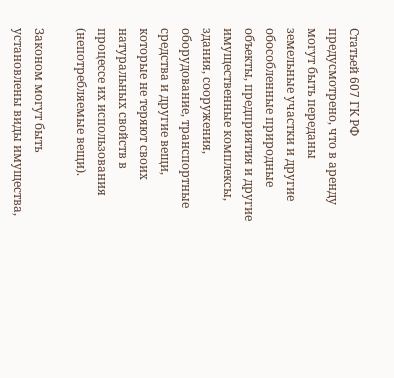Статьей 607 ГК РФ предусмотрено, что в аренду могут быть переданы земельные участки и другие обособленные природные объекты, предприятия и другие имущественные комплексы, здания, сооружения, оборудование, транспортные средства и другие вещи, которые не теряют своих натуральных свойств в процессе их использования (непотребляемые вещи).

Законом могут быть установлены виды имущества,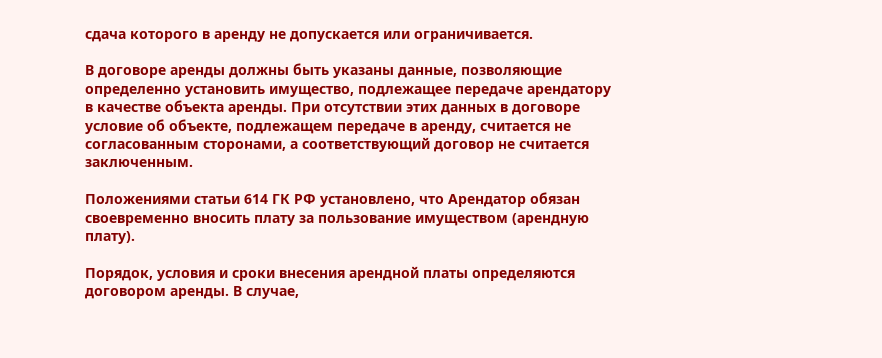сдача которого в аренду не допускается или ограничивается.

В договоре аренды должны быть указаны данные, позволяющие определенно установить имущество, подлежащее передаче арендатору в качестве объекта аренды. При отсутствии этих данных в договоре условие об объекте, подлежащем передаче в аренду, считается не согласованным сторонами, а соответствующий договор не считается заключенным.

Положениями статьи 614 ГК РФ установлено, что Арендатор обязан своевременно вносить плату за пользование имуществом (арендную плату).

Порядок, условия и сроки внесения арендной платы определяются договором аренды. В случае,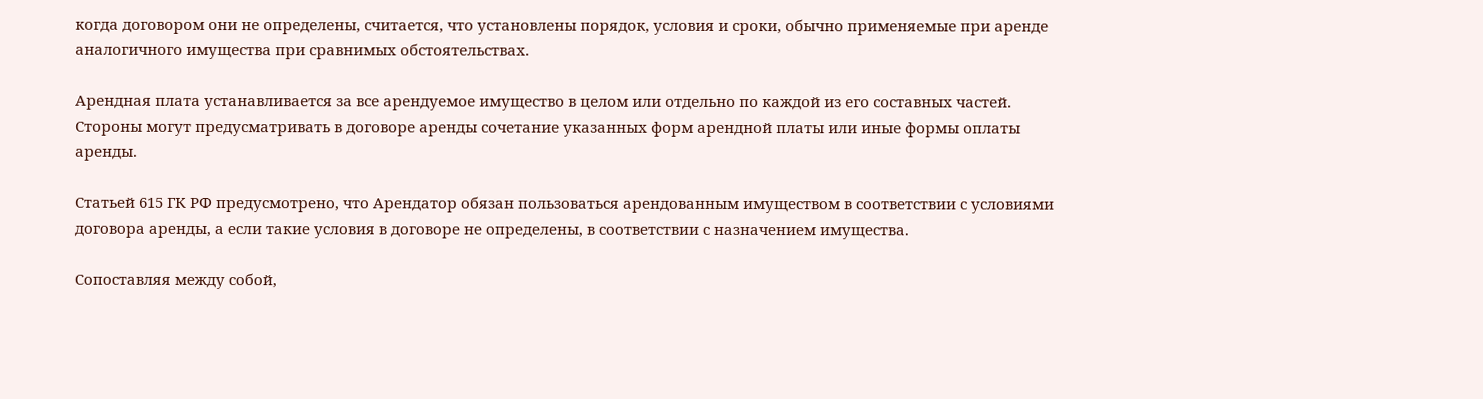когда договором они не определены, считается, что установлены порядок, условия и сроки, обычно применяемые при аренде аналогичного имущества при сравнимых обстоятельствах.

Арендная плата устанавливается за все арендуемое имущество в целом или отдельно по каждой из его составных частей. Стороны могут предусматривать в договоре аренды сочетание указанных форм арендной платы или иные формы оплаты аренды.

Статьей 615 ГК РФ предусмотрено, что Арендатор обязан пользоваться арендованным имуществом в соответствии с условиями договора аренды, а если такие условия в договоре не определены, в соответствии с назначением имущества.

Сопоставляя между собой,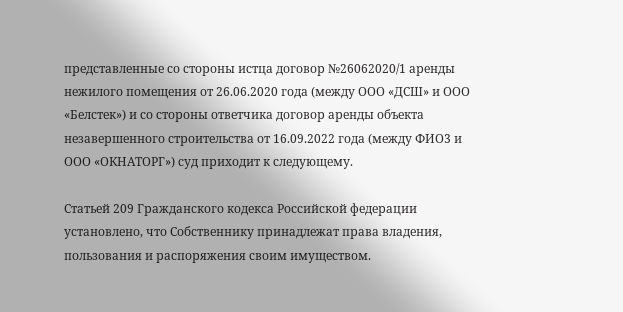представленные со стороны истца договор №26062020/1 аренды нежилого помещения от 26.06.2020 года (между ООО «ДСШ» и ООО «Белстек») и со стороны ответчика договор аренды объекта незавершенного строительства от 16.09.2022 года (между ФИО3 и ООО «ОКНАТОРГ») суд приходит к следующему.

Статьей 209 Гражданского кодекса Российской федерации установлено, что Собственнику принадлежат права владения, пользования и распоряжения своим имуществом.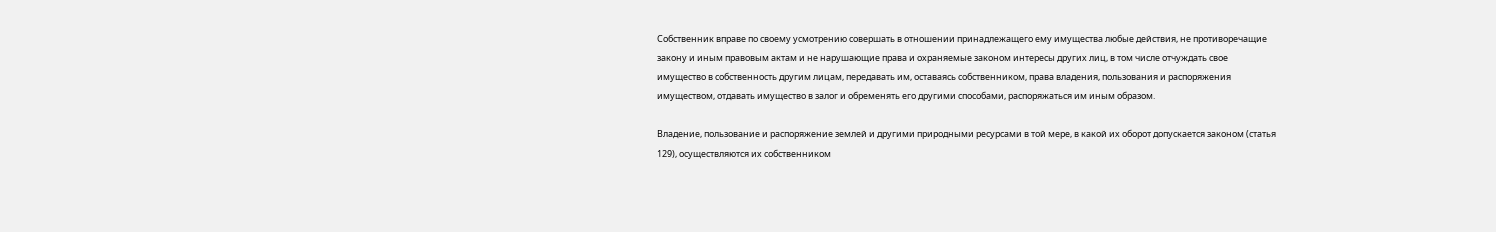Собственник вправе по своему усмотрению совершать в отношении принадлежащего ему имущества любые действия, не противоречащие закону и иным правовым актам и не нарушающие права и охраняемые законом интересы других лиц, в том числе отчуждать свое имущество в собственность другим лицам, передавать им, оставаясь собственником, права владения, пользования и распоряжения имуществом, отдавать имущество в залог и обременять его другими способами, распоряжаться им иным образом.

Владение, пользование и распоряжение землей и другими природными ресурсами в той мере, в какой их оборот допускается законом (статья 129), осуществляются их собственником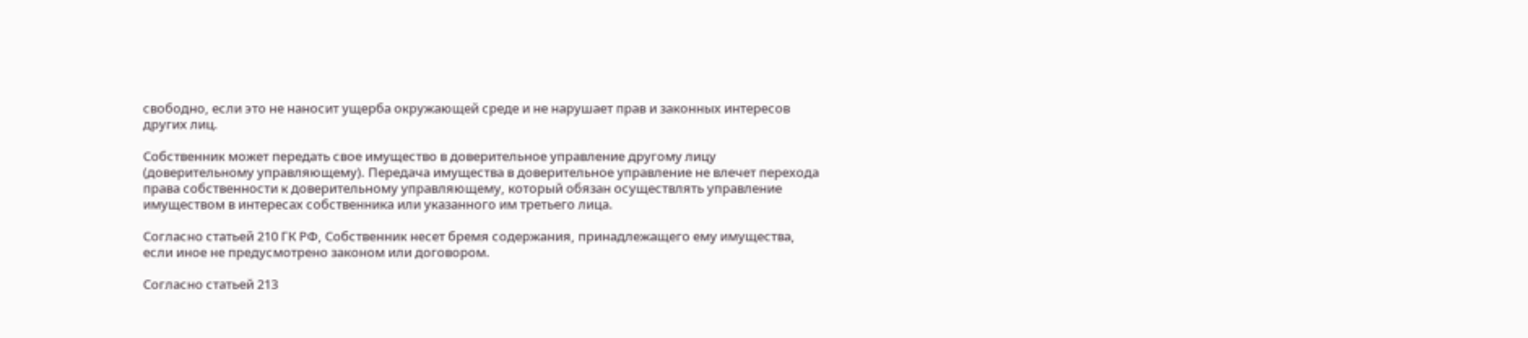свободно, если это не наносит ущерба окружающей среде и не нарушает прав и законных интересов других лиц.

Собственник может передать свое имущество в доверительное управление другому лицу (доверительному управляющему). Передача имущества в доверительное управление не влечет перехода права собственности к доверительному управляющему, который обязан осуществлять управление имуществом в интересах собственника или указанного им третьего лица.

Согласно статьей 210 ГК РФ, Собственник несет бремя содержания, принадлежащего ему имущества, если иное не предусмотрено законом или договором.

Согласно статьей 213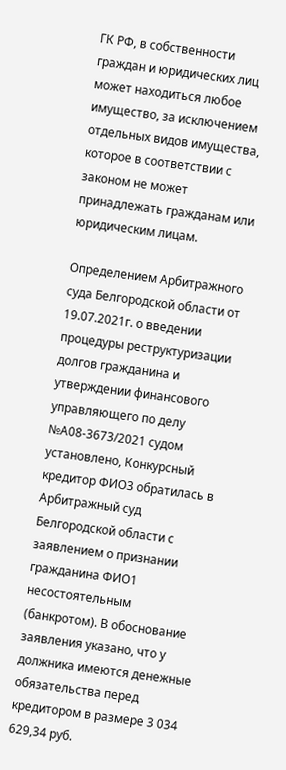ГК РФ, в собственности граждан и юридических лиц может находиться любое имущество, за исключением отдельных видов имущества, которое в соответствии с законом не может принадлежать гражданам или юридическим лицам.

Определением Арбитражного суда Белгородской области от 19.07.2021г. о введении процедуры реструктуризации долгов гражданина и утверждении финансового управляющего по делу №А08-3673/2021 судом установлено, Конкурсный кредитор ФИО3 обратилась в Арбитражный суд Белгородской области с заявлением о признании гражданина ФИО1 несостоятельным (банкротом). В обоснование заявления указано, что у должника имеются денежные обязательства перед кредитором в размере 3 034 629,34 руб.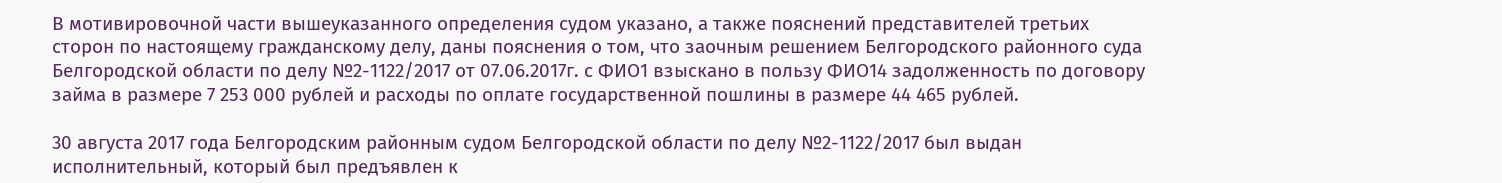В мотивировочной части вышеуказанного определения судом указано, а также пояснений представителей третьих сторон по настоящему гражданскому делу, даны пояснения о том, что заочным решением Белгородского районного суда Белгородской области по делу №2-1122/2017 от 07.06.2017г. с ФИО1 взыскано в пользу ФИО14 задолженность по договору займа в размере 7 253 000 рублей и расходы по оплате государственной пошлины в размере 44 465 рублей.

30 августа 2017 года Белгородским районным судом Белгородской области по делу №2-1122/2017 был выдан исполнительный, который был предъявлен к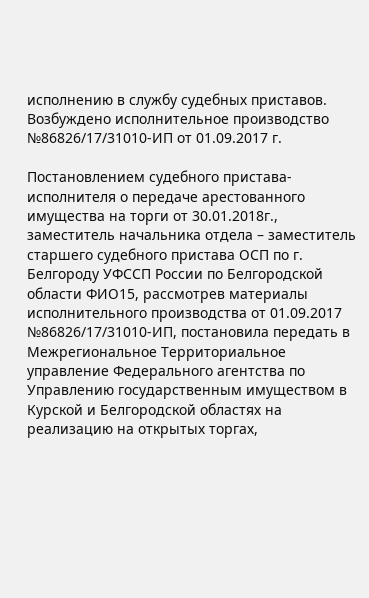исполнению в службу судебных приставов. Возбуждено исполнительное производство №86826/17/31010-ИП от 01.09.2017 г.

Постановлением судебного пристава-исполнителя о передаче арестованного имущества на торги от 30.01.2018г., заместитель начальника отдела – заместитель старшего судебного пристава ОСП по г. Белгороду УФССП России по Белгородской области ФИО15, рассмотрев материалы исполнительного производства от 01.09.2017 №86826/17/31010-ИП, постановила передать в Межрегиональное Территориальное управление Федерального агентства по Управлению государственным имуществом в Курской и Белгородской областях на реализацию на открытых торгах,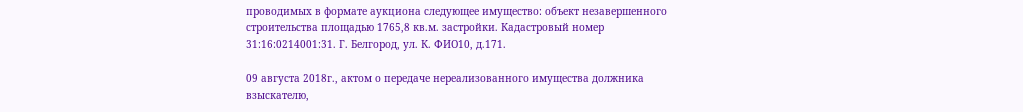проводимых в формате аукциона следующее имущество: объект незавершенного строительства площадью 1765,8 кв.м. застройки. Кадастровый номер 31:16:0214001:31. Г. Белгород, ул. К. ФИО10, д.171.

09 августа 2018г., актом о передаче нереализованного имущества должника взыскателю,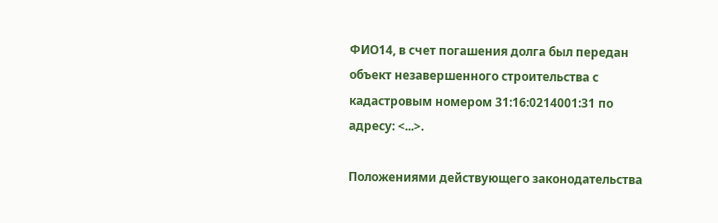ФИО14, в счет погашения долга был передан объект незавершенного строительства с кадастровым номером 31:16:0214001:31 по адресу: <...>.

Положениями действующего законодательства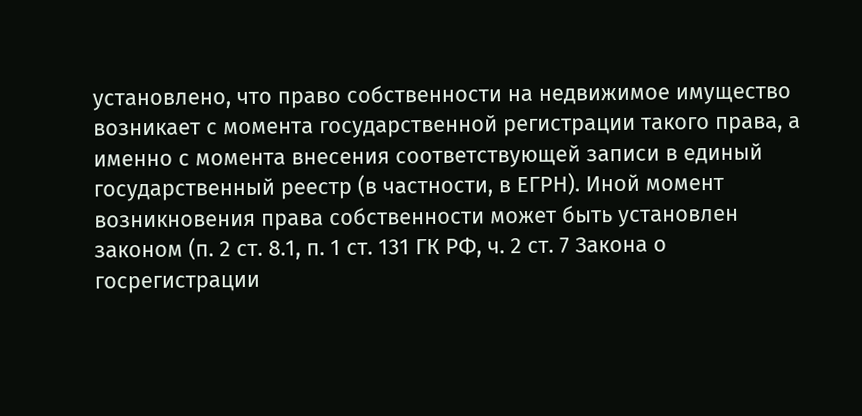установлено, что право собственности на недвижимое имущество возникает с момента государственной регистрации такого права, а именно с момента внесения соответствующей записи в единый государственный реестр (в частности, в ЕГРН). Иной момент возникновения права собственности может быть установлен законом (п. 2 ст. 8.1, п. 1 ст. 131 ГК РФ, ч. 2 ст. 7 Закона о госрегистрации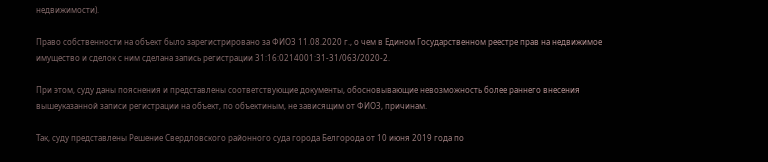недвижимости).

Право собственности на объект было зарегистрировано за ФИО3 11.08.2020 г., о чем в Едином Государственном реестре прав на недвижимое имущество и сделок с ним сделана запись регистрации 31:16:0214001:31-31/063/2020-2.

При этом, суду даны пояснения и представлены соответствующие документы, обосновывающие невозможность более раннего внесения вышеуказанной записи регистрации на объект, по объектиным, не зависящим от ФИО3, причинам.

Так, суду представлены Решение Свердловского районного суда города Белгорода от 10 июня 2019 года по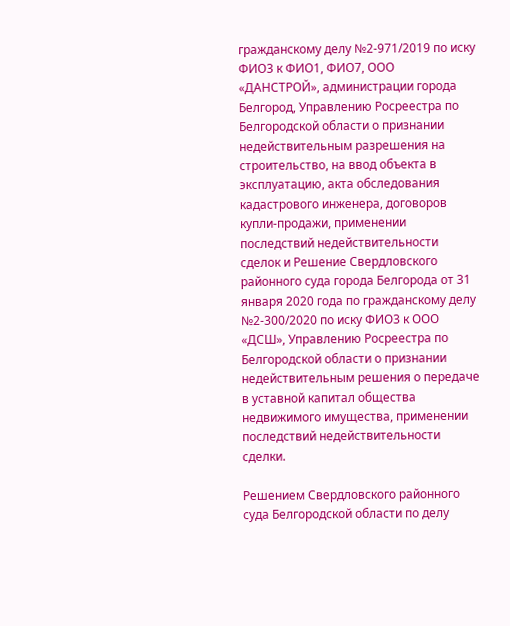гражданскому делу №2-971/2019 по иску ФИО3 к ФИО1, ФИО7, ООО «ДАНСТРОЙ», администрации города Белгород, Управлению Росреестра по Белгородской области о признании недействительным разрешения на строительство, на ввод объекта в эксплуатацию, акта обследования кадастрового инженера, договоров купли-продажи, применении последствий недействительности сделок и Решение Свердловского районного суда города Белгорода от 31 января 2020 года по гражданскому делу №2-300/2020 по иску ФИО3 к ООО «ДСШ», Управлению Росреестра по Белгородской области о признании недействительным решения о передаче в уставной капитал общества недвижимого имущества, применении последствий недействительности сделки.

Решением Свердловского районного суда Белгородской области по делу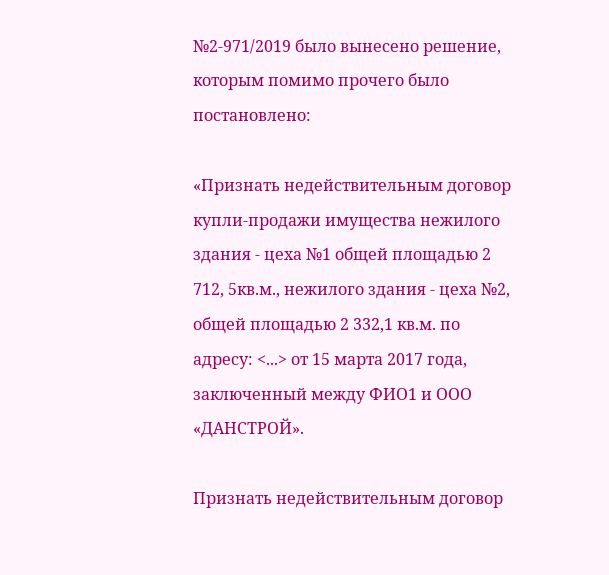№2-971/2019 было вынесено решение, которым помимо прочего было постановлено:

«Признать недействительным договор купли-продажи имущества нежилого здания - цеха №1 общей площадью 2 712, 5кв.м., нежилого здания - цеха №2, общей площадью 2 332,1 кв.м. по адресу: <...> от 15 марта 2017 года, заключенный между ФИО1 и ООО «ДАНСТРОЙ».

Признать недействительным договор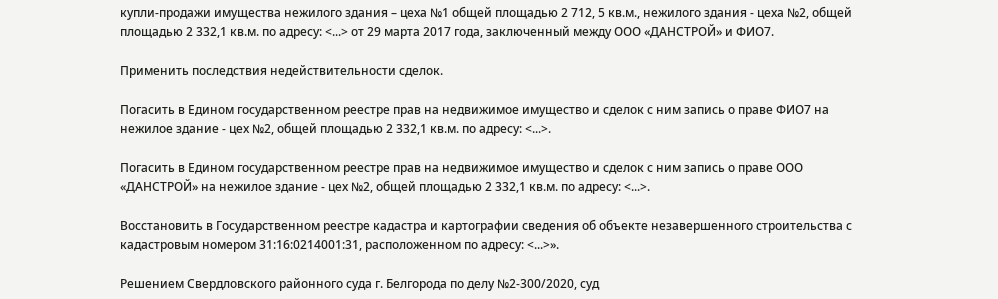купли-продажи имущества нежилого здания – цеха №1 общей площадью 2 712, 5 кв.м., нежилого здания - цеха №2, общей площадью 2 332,1 кв.м. по адресу: <...> от 29 марта 2017 года, заключенный между ООО «ДАНСТРОЙ» и ФИО7.

Применить последствия недействительности сделок.

Погасить в Едином государственном реестре прав на недвижимое имущество и сделок с ним запись о праве ФИО7 на нежилое здание - цех №2, общей площадью 2 332,1 кв.м. по адресу: <...>.

Погасить в Едином государственном реестре прав на недвижимое имущество и сделок с ним запись о праве ООО «ДАНСТРОЙ» на нежилое здание - цех №2, общей площадью 2 332,1 кв.м. по адресу: <...>.

Восстановить в Государственном реестре кадастра и картографии сведения об объекте незавершенного строительства с кадастровым номером 31:16:0214001:31, расположенном по адресу: <...>».

Решением Свердловского районного суда г. Белгорода по делу №2-300/2020, суд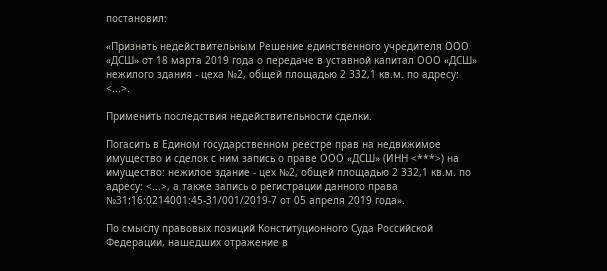постановил:

«Признать недействительным Решение единственного учредителя ООО «ДСШ» от 18 марта 2019 года о передаче в уставной капитал ООО «ДСШ» нежилого здания - цеха №2, общей площадью 2 332,1 кв.м. по адресу: <...>.

Применить последствия недействительности сделки.

Погасить в Едином государственном реестре прав на недвижимое имущество и сделок с ним запись о праве ООО «ДСШ» (ИНН <***>) на имущество: нежилое здание - цех №2, общей площадью 2 332,1 кв.м. по адресу: <...>, а также запись о регистрации данного права №31:16:0214001:45-31/001/2019-7 от 05 апреля 2019 года».

По смыслу правовых позиций Конституционного Суда Российской Федерации, нашедших отражение в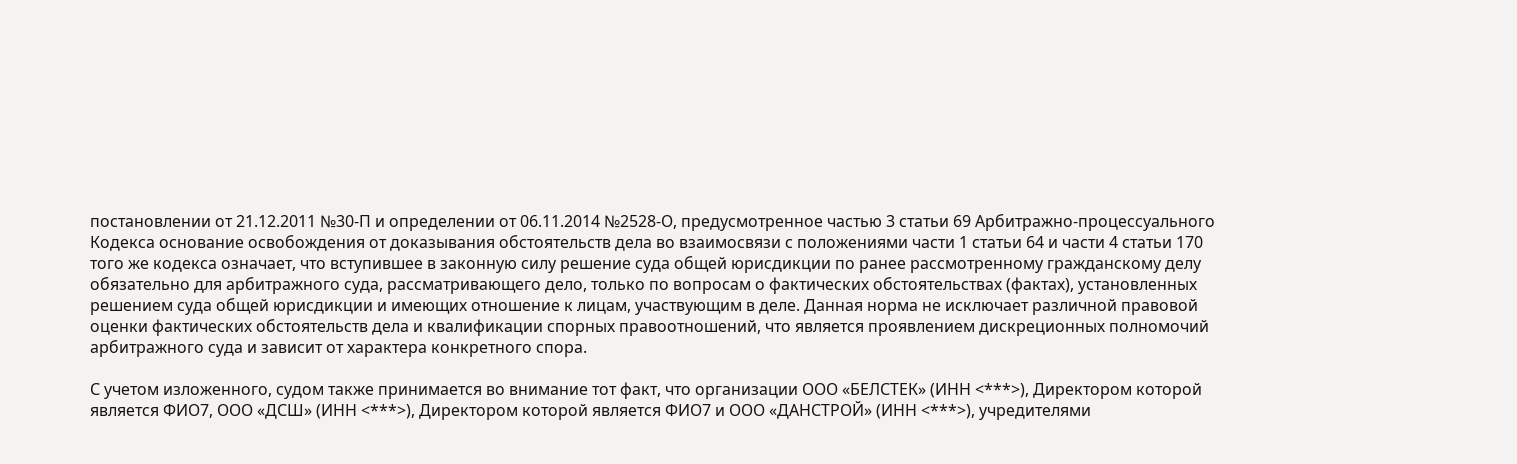постановлении от 21.12.2011 №30-П и определении от 06.11.2014 №2528-О, предусмотренное частью 3 статьи 69 Арбитражно-процессуального Кодекса основание освобождения от доказывания обстоятельств дела во взаимосвязи с положениями части 1 статьи 64 и части 4 статьи 170 того же кодекса означает, что вступившее в законную силу решение суда общей юрисдикции по ранее рассмотренному гражданскому делу обязательно для арбитражного суда, рассматривающего дело, только по вопросам о фактических обстоятельствах (фактах), установленных решением суда общей юрисдикции и имеющих отношение к лицам, участвующим в деле. Данная норма не исключает различной правовой оценки фактических обстоятельств дела и квалификации спорных правоотношений, что является проявлением дискреционных полномочий арбитражного суда и зависит от характера конкретного спора.

С учетом изложенного, судом также принимается во внимание тот факт, что организации ООО «БЕЛСТЕК» (ИНН <***>), Директором которой является ФИО7, ООО «ДСШ» (ИНН <***>), Директором которой является ФИО7 и ООО «ДАНСТРОЙ» (ИНН <***>), учредителями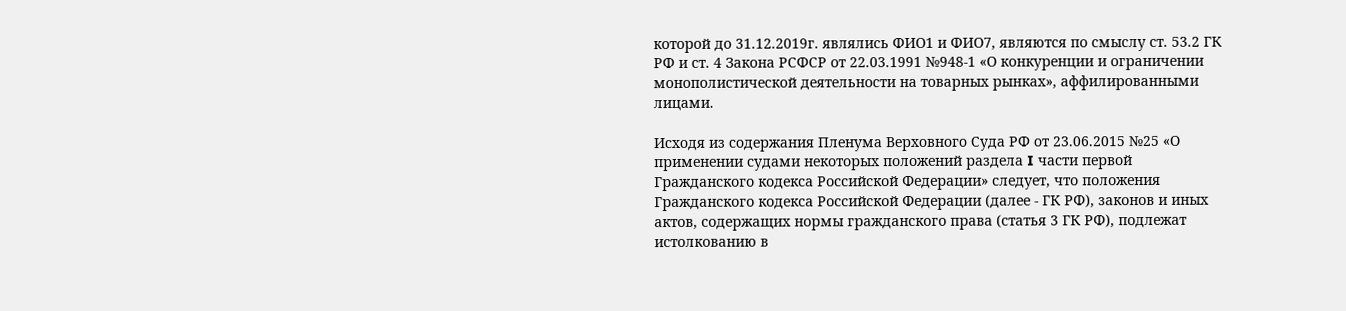которой до 31.12.2019г. являлись ФИО1 и ФИО7, являются по смыслу ст. 53.2 ГК РФ и ст. 4 Закона РСФСР от 22.03.1991 №948-1 «О конкуренции и ограничении монополистической деятельности на товарных рынках», аффилированными лицами.

Исходя из содержания Пленума Верховного Суда РФ от 23.06.2015 №25 «О применении судами некоторых положений раздела I части первой Гражданского кодекса Российской Федерации» следует, что положения Гражданского кодекса Российской Федерации (далее - ГК РФ), законов и иных актов, содержащих нормы гражданского права (статья 3 ГК РФ), подлежат истолкованию в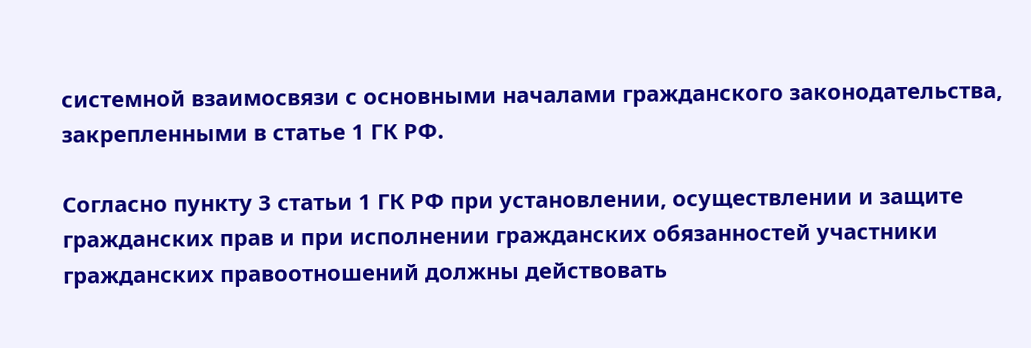системной взаимосвязи с основными началами гражданского законодательства, закрепленными в статье 1 ГК РФ.

Согласно пункту 3 статьи 1 ГК РФ при установлении, осуществлении и защите гражданских прав и при исполнении гражданских обязанностей участники гражданских правоотношений должны действовать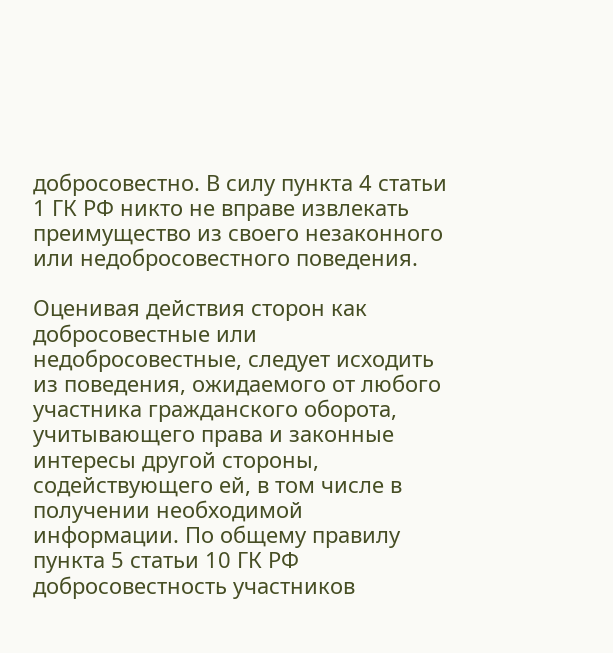добросовестно. В силу пункта 4 статьи 1 ГК РФ никто не вправе извлекать преимущество из своего незаконного или недобросовестного поведения.

Оценивая действия сторон как добросовестные или недобросовестные, следует исходить из поведения, ожидаемого от любого участника гражданского оборота, учитывающего права и законные интересы другой стороны, содействующего ей, в том числе в получении необходимой информации. По общему правилу пункта 5 статьи 10 ГК РФ добросовестность участников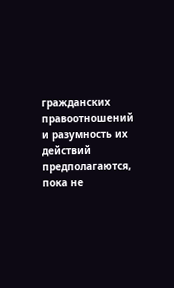гражданских правоотношений и разумность их действий предполагаются, пока не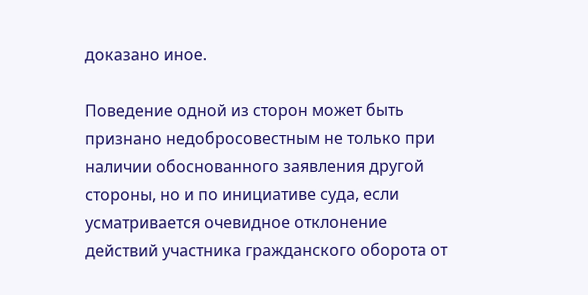доказано иное.

Поведение одной из сторон может быть признано недобросовестным не только при наличии обоснованного заявления другой стороны, но и по инициативе суда, если усматривается очевидное отклонение действий участника гражданского оборота от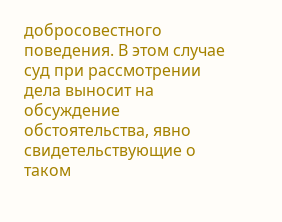добросовестного поведения. В этом случае суд при рассмотрении дела выносит на обсуждение обстоятельства, явно свидетельствующие о таком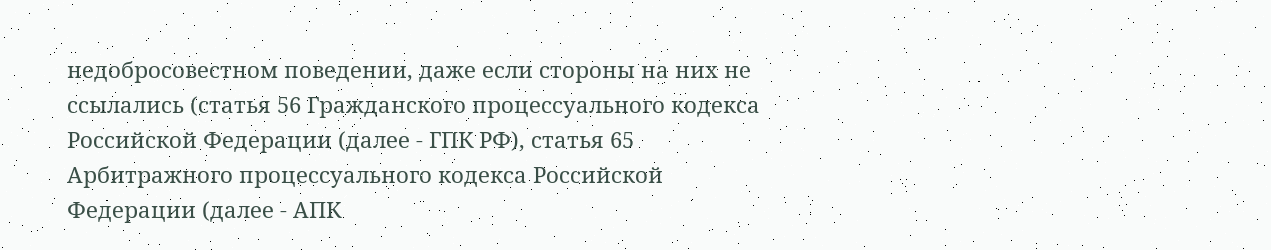недобросовестном поведении, даже если стороны на них не ссылались (статья 56 Гражданского процессуального кодекса Российской Федерации (далее - ГПК РФ), статья 65 Арбитражного процессуального кодекса Российской Федерации (далее - АПК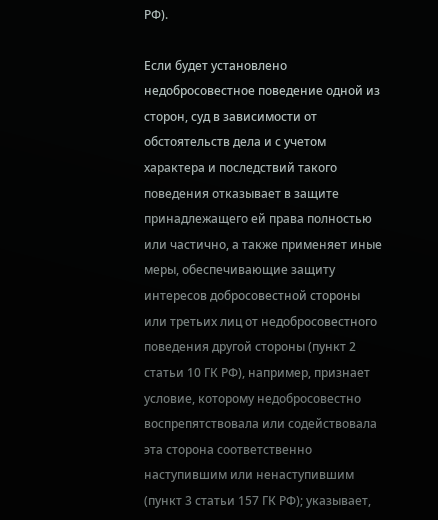РФ).

Если будет установлено недобросовестное поведение одной из сторон, суд в зависимости от обстоятельств дела и с учетом характера и последствий такого поведения отказывает в защите принадлежащего ей права полностью или частично, а также применяет иные меры, обеспечивающие защиту интересов добросовестной стороны или третьих лиц от недобросовестного поведения другой стороны (пункт 2 статьи 10 ГК РФ), например, признает условие, которому недобросовестно воспрепятствовала или содействовала эта сторона соответственно наступившим или ненаступившим (пункт 3 статьи 157 ГК РФ); указывает,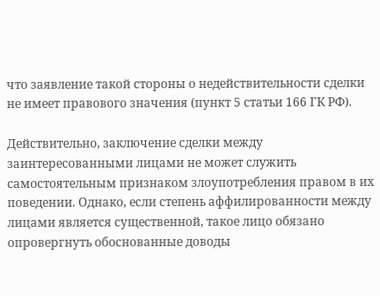что заявление такой стороны о недействительности сделки не имеет правового значения (пункт 5 статьи 166 ГК РФ).

Действительно, заключение сделки между заинтересованными лицами не может служить самостоятельным признаком злоупотребления правом в их поведении. Однако, если степень аффилированности между лицами является существенной, такое лицо обязано опровергнуть обоснованные доводы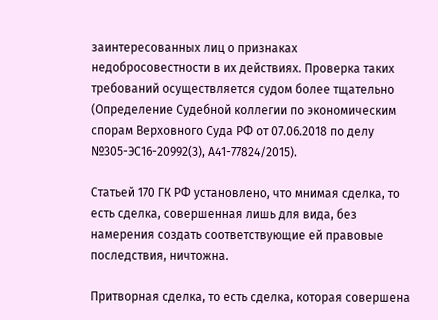заинтересованных лиц о признаках недобросовестности в их действиях. Проверка таких требований осуществляется судом более тщательно (Определение Судебной коллегии по экономическим спорам Верховного Суда РФ от 07.06.2018 по делу №305-ЭС16-20992(3), А41-77824/2015).

Статьей 170 ГК РФ установлено, что мнимая сделка, то есть сделка, совершенная лишь для вида, без намерения создать соответствующие ей правовые последствия, ничтожна.

Притворная сделка, то есть сделка, которая совершена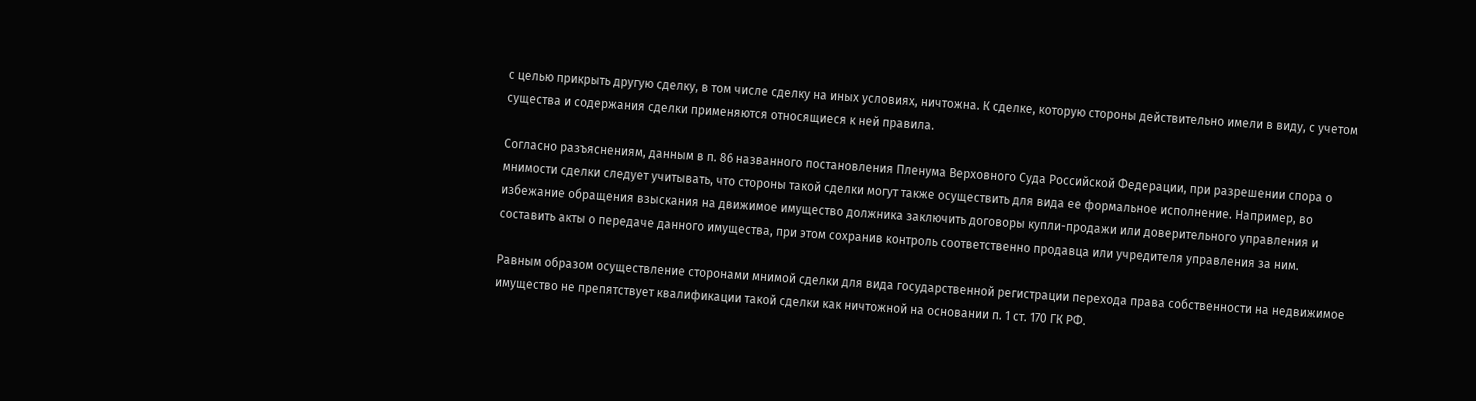с целью прикрыть другую сделку, в том числе сделку на иных условиях, ничтожна. К сделке, которую стороны действительно имели в виду, с учетом существа и содержания сделки применяются относящиеся к ней правила.

Согласно разъяснениям, данным в п. 86 названного постановления Пленума Верховного Суда Российской Федерации, при разрешении спора о мнимости сделки следует учитывать, что стороны такой сделки могут также осуществить для вида ее формальное исполнение. Например, во избежание обращения взыскания на движимое имущество должника заключить договоры купли-продажи или доверительного управления и составить акты о передаче данного имущества, при этом сохранив контроль соответственно продавца или учредителя управления за ним.

Равным образом осуществление сторонами мнимой сделки для вида государственной регистрации перехода права собственности на недвижимое имущество не препятствует квалификации такой сделки как ничтожной на основании п. 1 ст. 170 ГК РФ.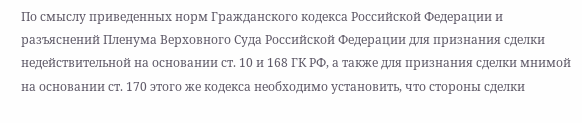По смыслу приведенных норм Гражданского кодекса Российской Федерации и разъяснений Пленума Верховного Суда Российской Федерации для признания сделки недействительной на основании ст. 10 и 168 ГК РФ, а также для признания сделки мнимой на основании ст. 170 этого же кодекса необходимо установить, что стороны сделки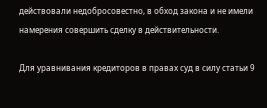действовали недобросовестно, в обход закона и не имели намерения совершить сделку в действительности.

Для уравнивания кредиторов в правах суд в силу статьи 9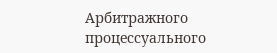Арбитражного процессуального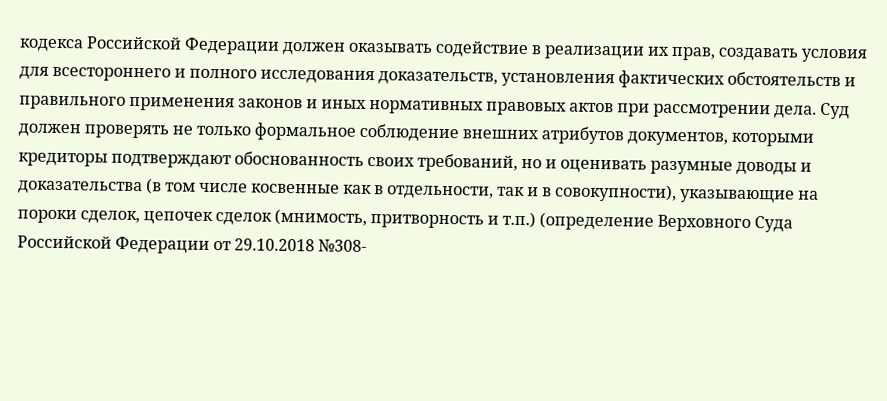кодекса Российской Федерации должен оказывать содействие в реализации их прав, создавать условия для всестороннего и полного исследования доказательств, установления фактических обстоятельств и правильного применения законов и иных нормативных правовых актов при рассмотрении дела. Суд должен проверять не только формальное соблюдение внешних атрибутов документов, которыми кредиторы подтверждают обоснованность своих требований, но и оценивать разумные доводы и доказательства (в том числе косвенные как в отдельности, так и в совокупности), указывающие на пороки сделок, цепочек сделок (мнимость, притворность и т.п.) (определение Верховного Суда Российской Федерации от 29.10.2018 №308-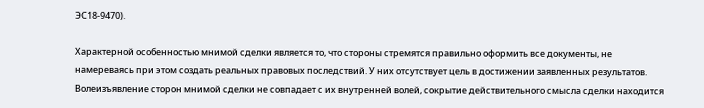ЭС18-9470).

Характерной особенностью мнимой сделки является то, что стороны стремятся правильно оформить все документы, не намереваясь при этом создать реальных правовых последствий. У них отсутствует цель в достижении заявленных результатов. Волеизъявление сторон мнимой сделки не совпадает с их внутренней волей, сокрытие действительного смысла сделки находится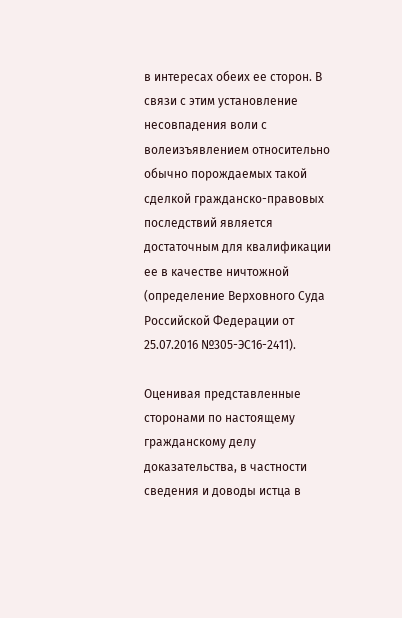в интересах обеих ее сторон. В связи с этим установление несовпадения воли с волеизъявлением относительно обычно порождаемых такой сделкой гражданско-правовых последствий является достаточным для квалификации ее в качестве ничтожной (определение Верховного Суда Российской Федерации от 25.07.2016 №305-ЭС16-2411).

Оценивая представленные сторонами по настоящему гражданскому делу доказательства, в частности сведения и доводы истца в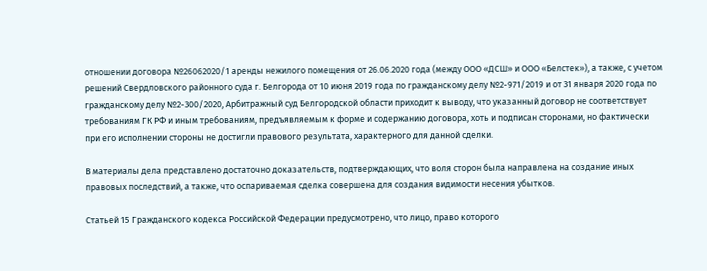отношении договора №26062020/1 аренды нежилого помещения от 26.06.2020 года (между ООО «ДСШ» и ООО «Белстек»), а также, с учетом решений Свердловского районного суда г. Белгорода от 10 июня 2019 года по гражданскому делу №2-971/2019 и от 31 января 2020 года по гражданскому делу №2-300/2020, Арбитражный суд Белгородской области приходит к выводу, что указанный договор не соответствует требованиям ГК РФ и иным требованиям, предъявляемым к форме и содержанию договора, хоть и подписан сторонами, но фактически при его исполнении стороны не достигли правового результата, характерного для данной сделки.

В материалы дела представлено достаточно доказательств, подтверждающих, что воля сторон была направлена на создание иных правовых последствий, а также, что оспариваемая сделка совершена для создания видимости несения убытков.

Статьей 15 Гражданского кодекса Российской Федерации предусмотрено, что лицо, право которого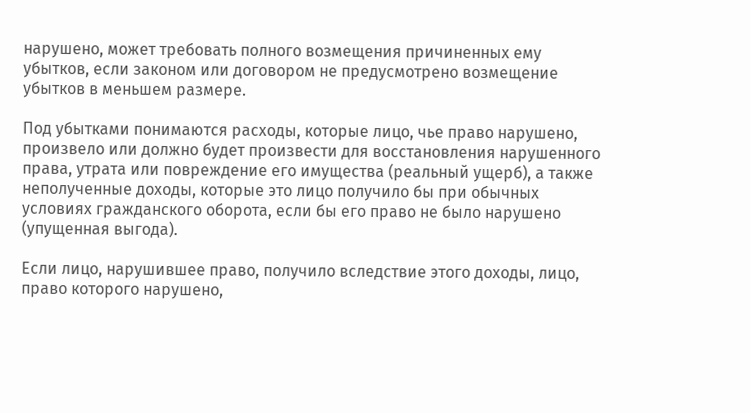нарушено, может требовать полного возмещения причиненных ему убытков, если законом или договором не предусмотрено возмещение убытков в меньшем размере.

Под убытками понимаются расходы, которые лицо, чье право нарушено, произвело или должно будет произвести для восстановления нарушенного права, утрата или повреждение его имущества (реальный ущерб), а также неполученные доходы, которые это лицо получило бы при обычных условиях гражданского оборота, если бы его право не было нарушено (упущенная выгода).

Если лицо, нарушившее право, получило вследствие этого доходы, лицо, право которого нарушено,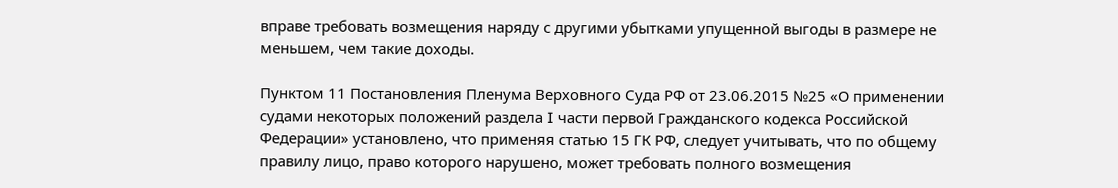вправе требовать возмещения наряду с другими убытками упущенной выгоды в размере не меньшем, чем такие доходы.

Пунктом 11 Постановления Пленума Верховного Суда РФ от 23.06.2015 №25 «О применении судами некоторых положений раздела I части первой Гражданского кодекса Российской Федерации» установлено, что применяя статью 15 ГК РФ, следует учитывать, что по общему правилу лицо, право которого нарушено, может требовать полного возмещения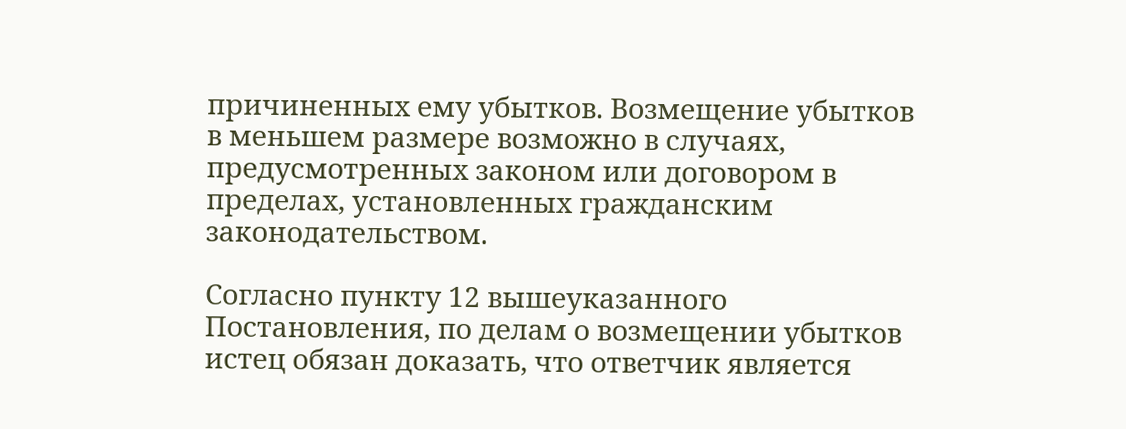причиненных ему убытков. Возмещение убытков в меньшем размере возможно в случаях, предусмотренных законом или договором в пределах, установленных гражданским законодательством.

Согласно пункту 12 вышеуказанного Постановления, по делам о возмещении убытков истец обязан доказать, что ответчик является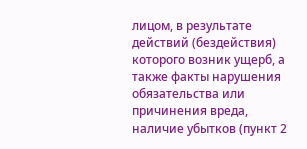лицом, в результате действий (бездействия) которого возник ущерб, а также факты нарушения обязательства или причинения вреда, наличие убытков (пункт 2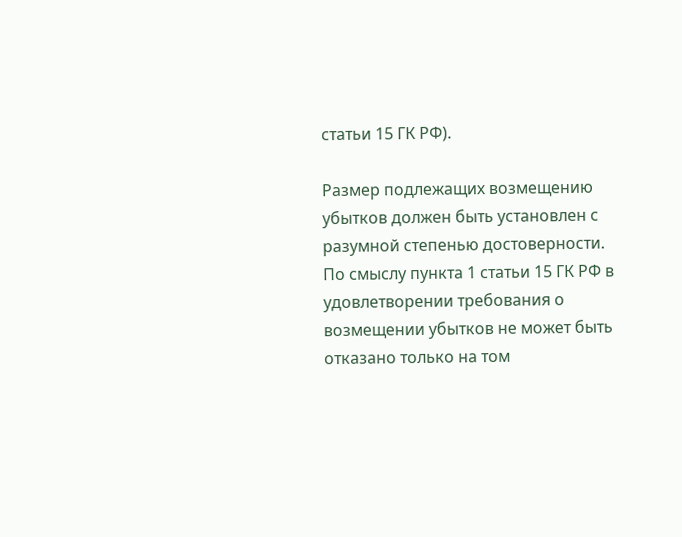статьи 15 ГК РФ).

Размер подлежащих возмещению убытков должен быть установлен с разумной степенью достоверности. По смыслу пункта 1 статьи 15 ГК РФ в удовлетворении требования о возмещении убытков не может быть отказано только на том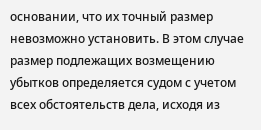основании, что их точный размер невозможно установить. В этом случае размер подлежащих возмещению убытков определяется судом с учетом всех обстоятельств дела, исходя из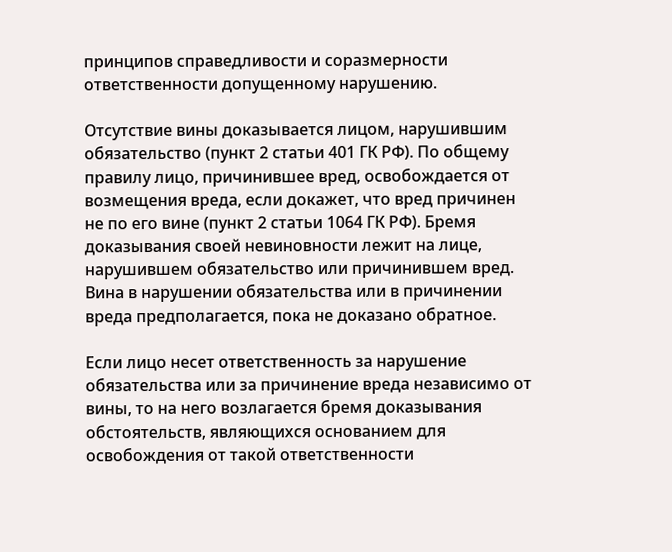принципов справедливости и соразмерности ответственности допущенному нарушению.

Отсутствие вины доказывается лицом, нарушившим обязательство (пункт 2 статьи 401 ГК РФ). По общему правилу лицо, причинившее вред, освобождается от возмещения вреда, если докажет, что вред причинен не по его вине (пункт 2 статьи 1064 ГК РФ). Бремя доказывания своей невиновности лежит на лице, нарушившем обязательство или причинившем вред. Вина в нарушении обязательства или в причинении вреда предполагается, пока не доказано обратное.

Если лицо несет ответственность за нарушение обязательства или за причинение вреда независимо от вины, то на него возлагается бремя доказывания обстоятельств, являющихся основанием для освобождения от такой ответственности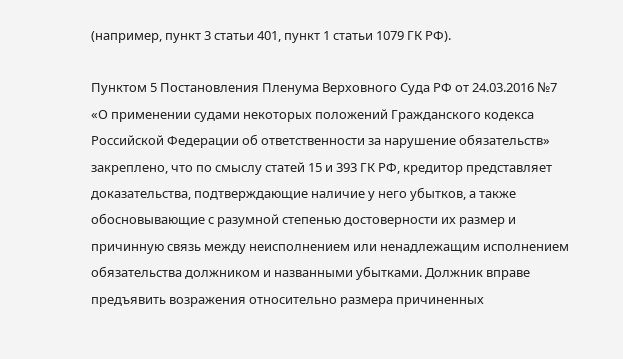(например, пункт 3 статьи 401, пункт 1 статьи 1079 ГК РФ).

Пунктом 5 Постановления Пленума Верховного Суда РФ от 24.03.2016 №7 «О применении судами некоторых положений Гражданского кодекса Российской Федерации об ответственности за нарушение обязательств» закреплено, что по смыслу статей 15 и 393 ГК РФ, кредитор представляет доказательства, подтверждающие наличие у него убытков, а также обосновывающие с разумной степенью достоверности их размер и причинную связь между неисполнением или ненадлежащим исполнением обязательства должником и названными убытками. Должник вправе предъявить возражения относительно размера причиненных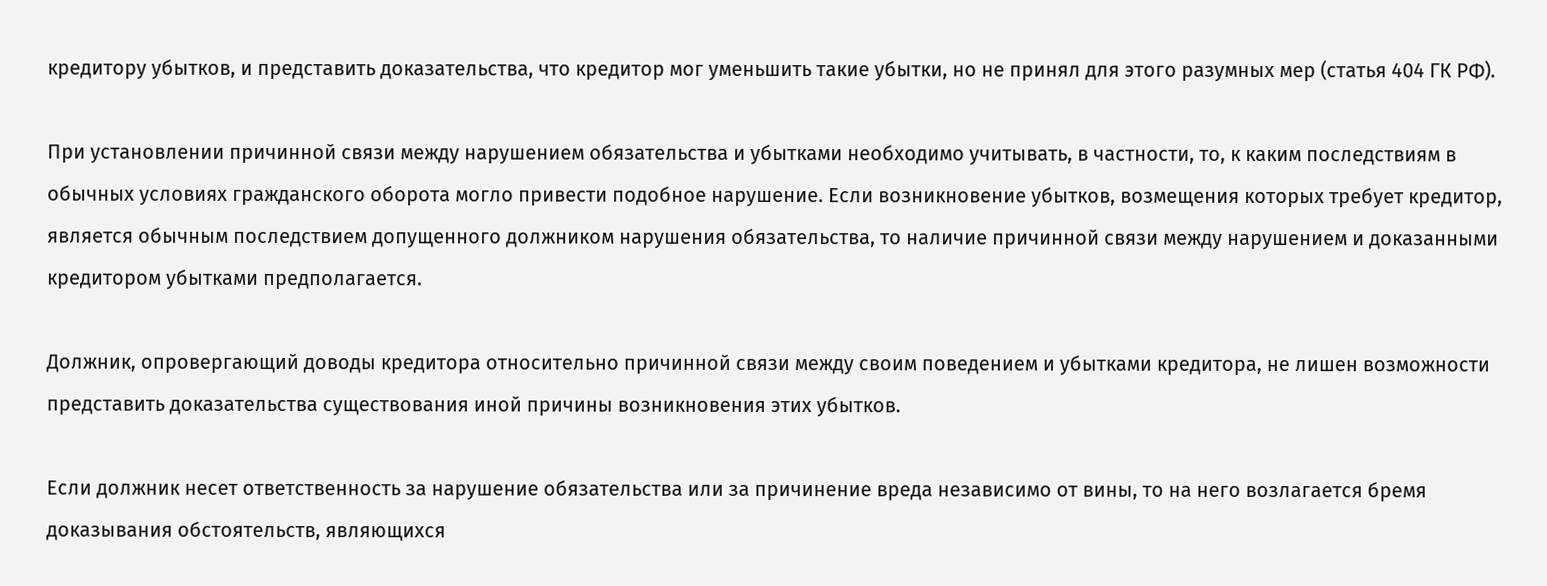кредитору убытков, и представить доказательства, что кредитор мог уменьшить такие убытки, но не принял для этого разумных мер (статья 404 ГК РФ).

При установлении причинной связи между нарушением обязательства и убытками необходимо учитывать, в частности, то, к каким последствиям в обычных условиях гражданского оборота могло привести подобное нарушение. Если возникновение убытков, возмещения которых требует кредитор, является обычным последствием допущенного должником нарушения обязательства, то наличие причинной связи между нарушением и доказанными кредитором убытками предполагается.

Должник, опровергающий доводы кредитора относительно причинной связи между своим поведением и убытками кредитора, не лишен возможности представить доказательства существования иной причины возникновения этих убытков.

Если должник несет ответственность за нарушение обязательства или за причинение вреда независимо от вины, то на него возлагается бремя доказывания обстоятельств, являющихся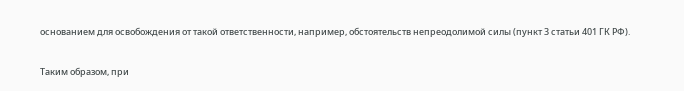основанием для освобождения от такой ответственности, например, обстоятельств непреодолимой силы (пункт 3 статьи 401 ГК РФ).

Таким образом, при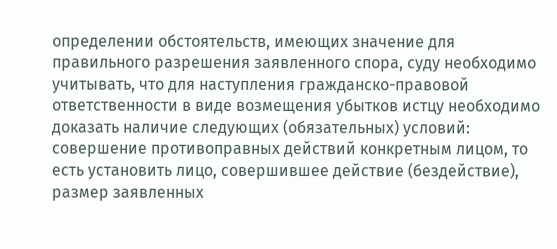определении обстоятельств, имеющих значение для правильного разрешения заявленного спора, суду необходимо учитывать, что для наступления гражданско-правовой ответственности в виде возмещения убытков истцу необходимо доказать наличие следующих (обязательных) условий: совершение противоправных действий конкретным лицом, то есть установить лицо, совершившее действие (бездействие), размер заявленных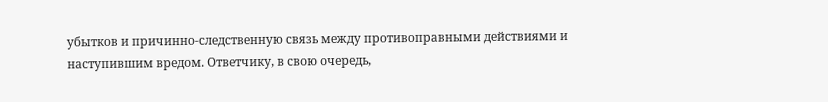убытков и причинно-следственную связь между противоправными действиями и наступившим вредом. Ответчику, в свою очередь,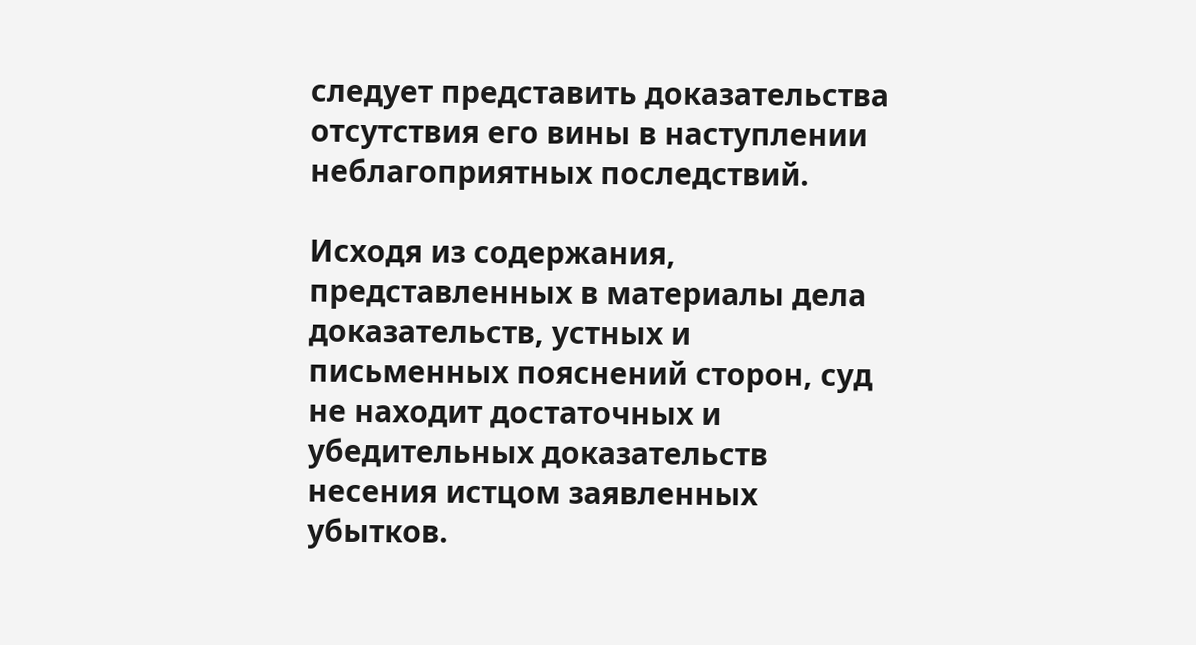следует представить доказательства отсутствия его вины в наступлении неблагоприятных последствий.

Исходя из содержания, представленных в материалы дела доказательств, устных и письменных пояснений сторон, суд не находит достаточных и убедительных доказательств несения истцом заявленных убытков.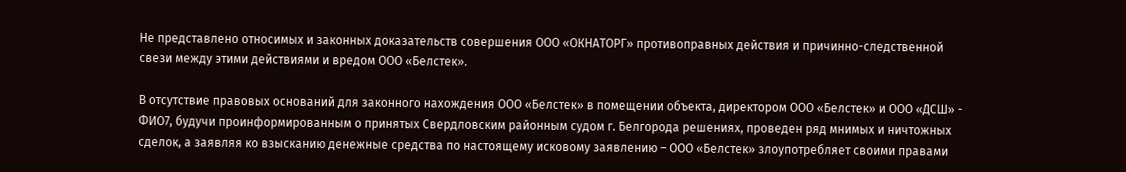Не представлено относимых и законных доказательств совершения ООО «ОКНАТОРГ» противоправных действия и причинно-следственной свези между этими действиями и вредом ООО «Белстек».

В отсутствие правовых оснований для законного нахождения ООО «Белстек» в помещении объекта, директором ООО «Белстек» и ООО «ДСШ» - ФИО7, будучи проинформированным о принятых Свердловским районным судом г. Белгорода решениях, проведен ряд мнимых и ничтожных сделок, а заявляя ко взысканию денежные средства по настоящему исковому заявлению – ООО «Белстек» злоупотребляет своими правами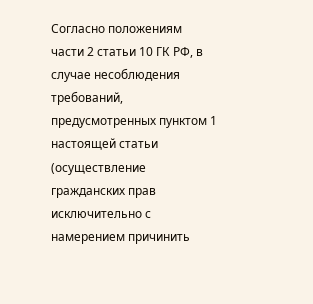Согласно положениям части 2 статьи 10 ГК РФ, в случае несоблюдения требований, предусмотренных пунктом 1 настоящей статьи (осуществление гражданских прав исключительно с намерением причинить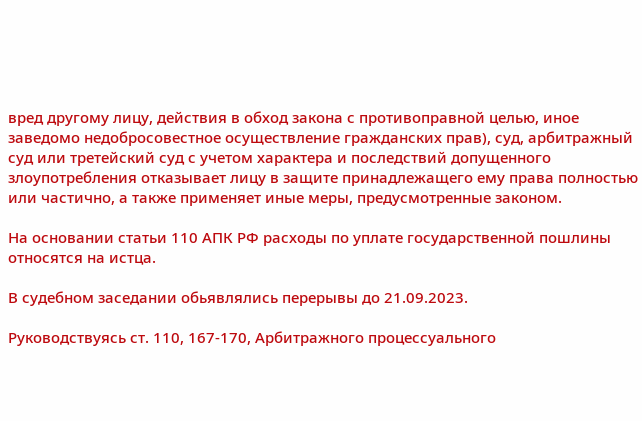вред другому лицу, действия в обход закона с противоправной целью, иное заведомо недобросовестное осуществление гражданских прав), суд, арбитражный суд или третейский суд с учетом характера и последствий допущенного злоупотребления отказывает лицу в защите принадлежащего ему права полностью или частично, а также применяет иные меры, предусмотренные законом.

На основании статьи 110 АПК РФ расходы по уплате государственной пошлины относятся на истца.

В судебном заседании обьявлялись перерывы до 21.09.2023.

Руководствуясь ст. 110, 167-170, Арбитражного процессуального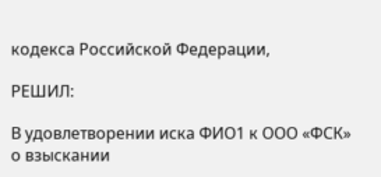кодекса Российской Федерации,

РЕШИЛ:

В удовлетворении иска ФИО1 к ООО «ФСК» о взыскании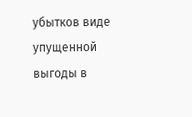убытков виде упущенной выгоды в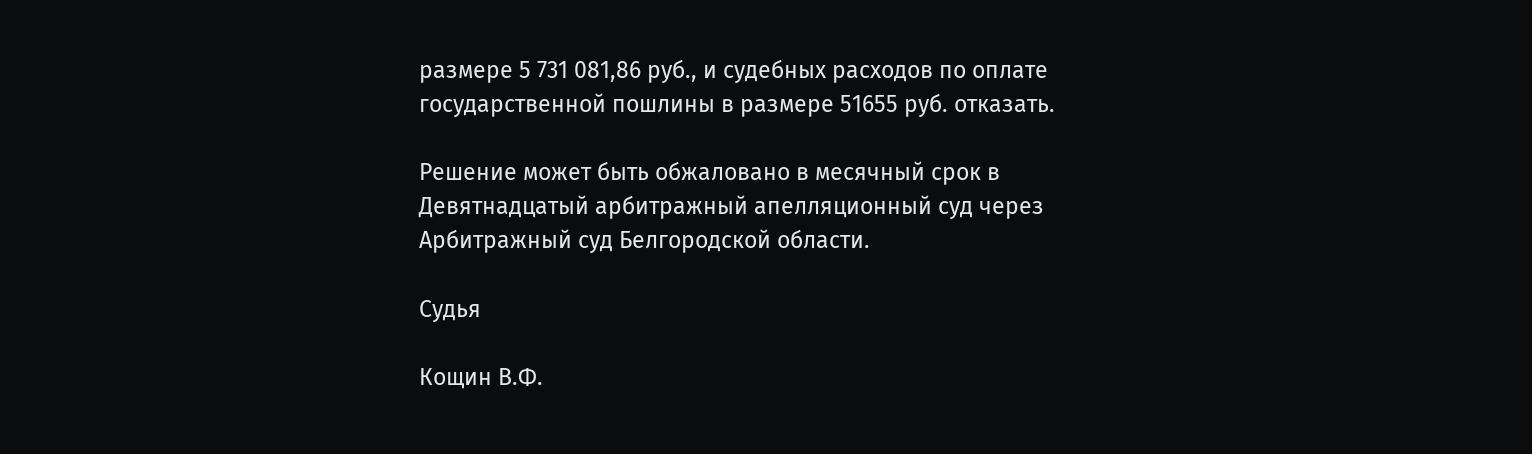размере 5 731 081,86 руб., и судебных расходов по оплате государственной пошлины в размере 51655 руб. отказать.

Решение может быть обжаловано в месячный срок в Девятнадцатый арбитражный апелляционный суд через Арбитражный суд Белгородской области.

Судья

Кощин В.Ф.